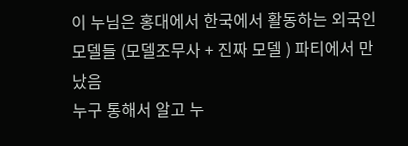이 누님은 홍대에서 한국에서 활동하는 외국인 모델들 (모델조무사 + 진짜 모델 ) 파티에서 만났음
누구 통해서 알고 누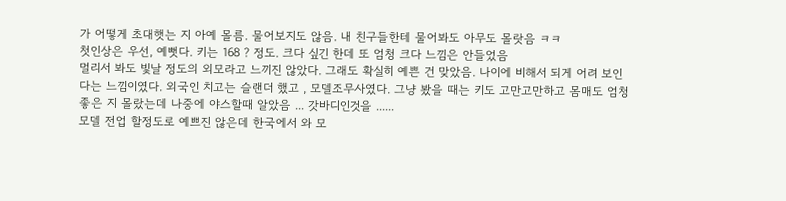가 어떻게 초대햇는 지 아예 몰름. 물어보지도 않음. 내 친구들한테 물어봐도 아무도 몰랏음 ㅋㅋ
첫인상은 우선, 예뻣다. 키는 168 ? 정도. 크다 싶긴 한데 또 엄청 크다 느낌은 안들었음
멀리서 봐도 빛날 정도의 외모라고 느끼진 않았다. 그래도 확실히 예쁜 건 맞았음. 나이에 비해서 되게 어려 보인다는 느낌이였다. 외국인 치고는 슬랜더 했고 , 모델조무사였다. 그냥 봤을 때는 키도 고만고만하고 몸매도 엄청좋은 지 몰랐는데 나중에 야스할때 알았음 ... 갓바디인것을 ......
모델 전업 할정도로 예쁘진 않은데 한국에서 와 모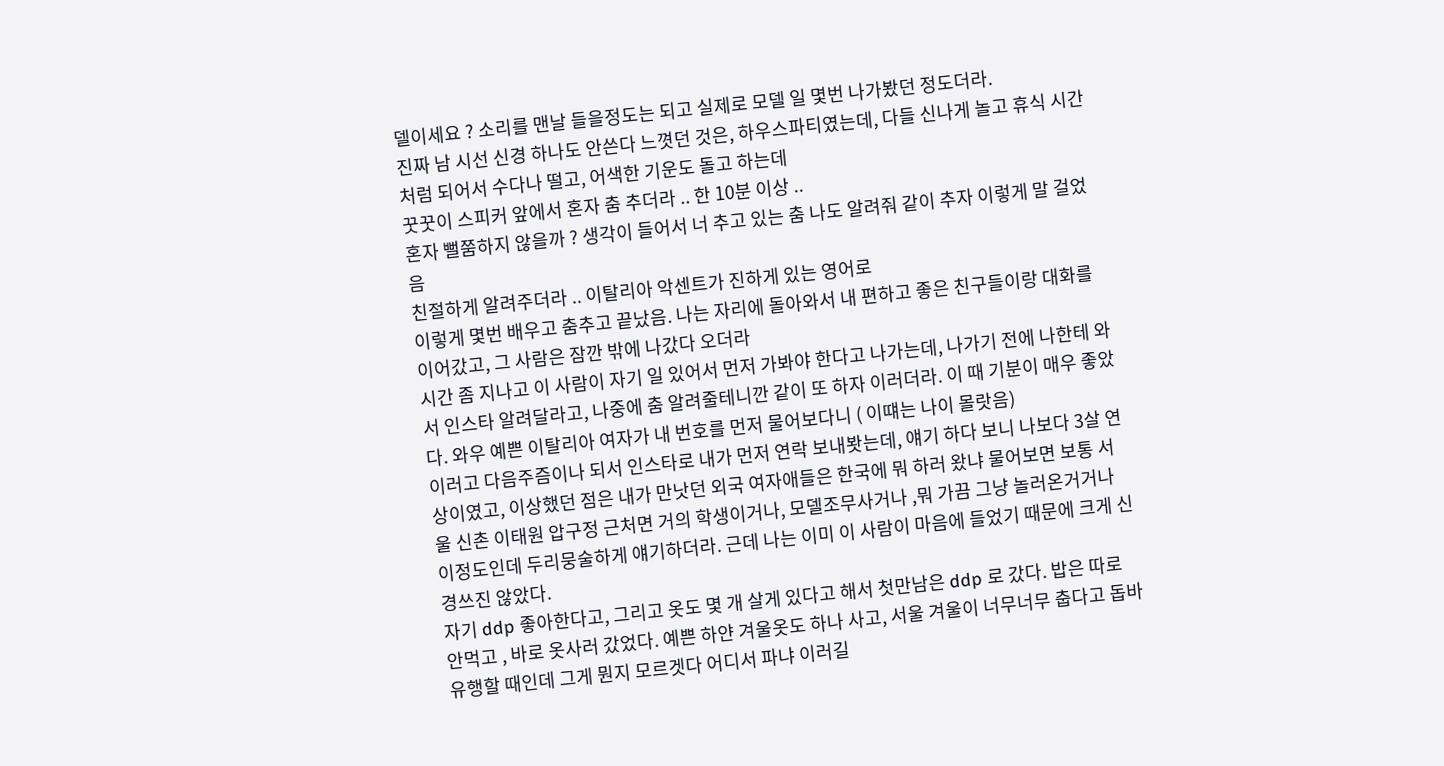델이세요 ? 소리를 맨날 들을정도는 되고 실제로 모델 일 몇번 나가봤던 정도더라.
진짜 남 시선 신경 하나도 안쓴다 느꼇던 것은, 하우스파티였는데, 다들 신나게 놀고 휴식 시간처럼 되어서 수다나 떨고, 어색한 기운도 돌고 하는데
꿋꿋이 스피커 앞에서 혼자 춤 추더라 .. 한 10분 이상 ..
혼자 뻘쭘하지 않을까 ? 생각이 들어서 너 추고 있는 춤 나도 알려줘 같이 추자 이렇게 말 걸었음
친절하게 알려주더라 .. 이탈리아 악센트가 진하게 있는 영어로
이렇게 몇번 배우고 춤추고 끝났음. 나는 자리에 돌아와서 내 편하고 좋은 친구들이랑 대화를 이어갔고, 그 사람은 잠깐 밖에 나갔다 오더라
시간 좀 지나고 이 사람이 자기 일 있어서 먼저 가봐야 한다고 나가는데, 나가기 전에 나한테 와서 인스타 알려달라고, 나중에 춤 알려줄테니깐 같이 또 하자 이러더라. 이 때 기분이 매우 좋았다. 와우 예쁜 이탈리아 여자가 내 번호를 먼저 물어보다니 ( 이떄는 나이 몰랏음)
이러고 다음주즘이나 되서 인스타로 내가 먼저 연락 보내봣는데, 얘기 하다 보니 나보다 3살 연상이였고, 이상했던 점은 내가 만낫던 외국 여자애들은 한국에 뭐 하러 왔냐 물어보면 보통 서울 신촌 이태원 압구정 근처면 거의 학생이거나, 모델조무사거나 ,뭐 가끔 그냥 놀러온거거나 이정도인데 두리뭉술하게 얘기하더라. 근데 나는 이미 이 사람이 마음에 들었기 때문에 크게 신경쓰진 않았다.
자기 ddp 좋아한다고, 그리고 옷도 몇 개 살게 있다고 해서 첫만남은 ddp 로 갔다. 밥은 따로 안먹고 , 바로 옷사러 갔었다. 예쁜 하얀 겨울옷도 하나 사고, 서울 겨울이 너무너무 춥다고 돕바 유행할 때인데 그게 뭔지 모르겟다 어디서 파냐 이러길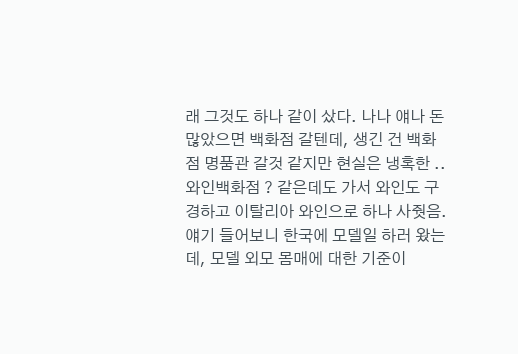래 그것도 하나 같이 샀다. 나나 얘나 돈 많았으면 백화점 갈텐데, 생긴 건 백화점 명품관 갈것 같지만 현실은 냉혹한 ..
와인백화점 ? 같은데도 가서 와인도 구경하고 이탈리아 와인으로 하나 사줫음.
얘기 들어보니 한국에 모델일 하러 왔는데, 모델 외모 몸매에 대한 기준이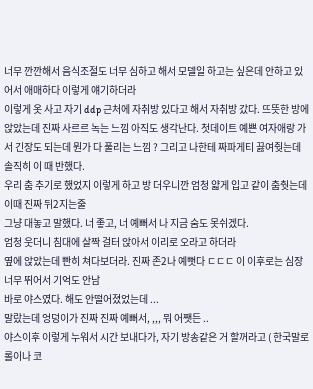너무 깐깐해서 음식조절도 너무 심하고 해서 모델일 하고는 싶은데 안하고 있어서 애매하다 이렇게 얘기하더라
이렇게 옷 사고 자기 ddp 근처에 자취방 있다고 해서 자취방 갔다. 뜨뜻한 방에 앉았는데 진짜 사르르 녹는 느낌 아직도 생각난다. 첫데이트 예쁜 여자애랑 가서 긴장도 되는데 뭔가 다 풀리는 느낌 ? 그리고 나한테 짜파게티 끓여줫는데 솔직히 이 때 반했다.
우리 춤 추기로 했었지 이렇게 하고 방 더우니깐 엄청 얇게 입고 같이 춤췃는데 이때 진짜 뒤2지는줄
그냥 대놓고 말했다. 너 좋고, 너 예뻐서 나 지금 숨도 못쉬겠다.
엄청 웃더니 침대에 살짝 걸터 앉아서 이리로 오라고 하더라
옆에 앉았는데 빤히 쳐다보더라. 진짜 존2나 예뻣다 ㄷㄷㄷ 이 이후로는 심장 너무 뛰어서 기억도 안남
바로 야스였다. 해도 안떨어졌었는데 ...
말랐는데 엉덩이가 진짜 진짜 예뻐서, ,,, 뭐 어쨋든 ..
야스이후 이렇게 누워서 시간 보내다가, 자기 방송같은 거 할꺼라고 ( 한국말로 롤이나 코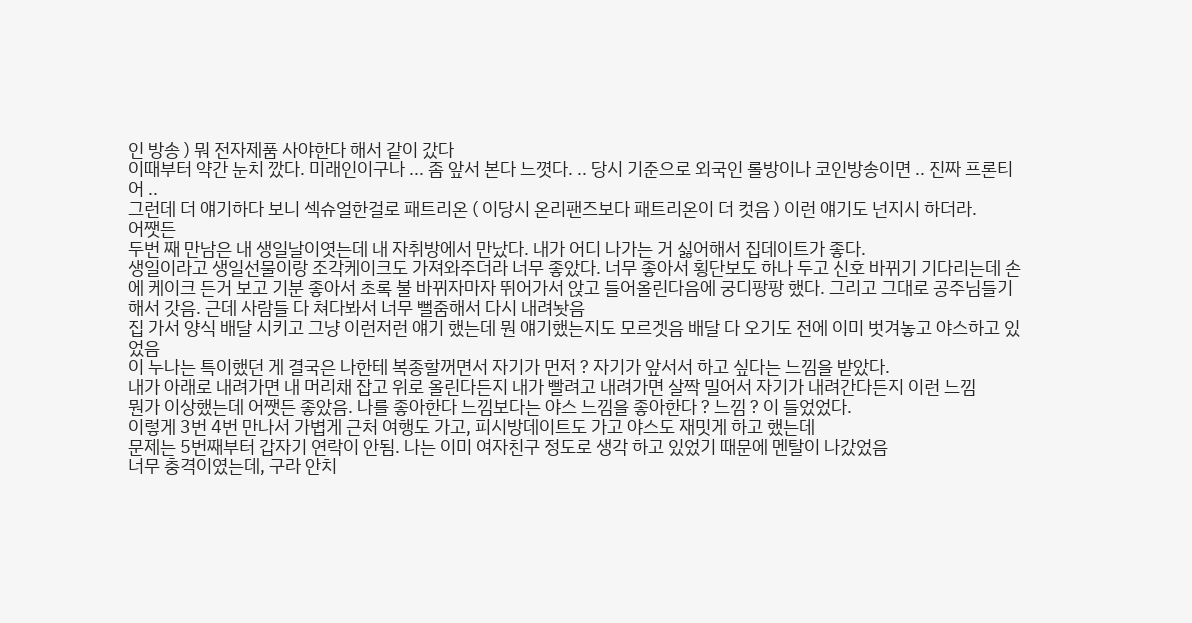인 방송 ) 뭐 전자제품 사야한다 해서 같이 갔다
이때부터 약간 눈치 깠다. 미래인이구나 ... 좀 앞서 본다 느꼇다. .. 당시 기준으로 외국인 롤방이나 코인방송이면 .. 진짜 프론티어 ..
그런데 더 얘기하다 보니 섹슈얼한걸로 패트리온 ( 이당시 온리팬즈보다 패트리온이 더 컷음 ) 이런 얘기도 넌지시 하더라.
어쨋든
두번 째 만남은 내 생일날이엿는데 내 자취방에서 만났다. 내가 어디 나가는 거 싫어해서 집데이트가 좋다.
생일이라고 생일선물이랑 조각케이크도 가져와주더라 너무 좋았다. 너무 좋아서 횡단보도 하나 두고 신호 바뀌기 기다리는데 손에 케이크 든거 보고 기분 좋아서 초록 불 바뀌자마자 뛰어가서 앉고 들어올린다음에 궁디팡팡 했다. 그리고 그대로 공주님들기 해서 갓음. 근데 사람들 다 쳐다봐서 너무 뻘줌해서 다시 내려놧음
집 가서 양식 배달 시키고 그냥 이런저런 얘기 했는데 뭔 얘기했는지도 모르겟음 배달 다 오기도 전에 이미 벗겨놓고 야스하고 있었음
이 누나는 특이했던 게 결국은 나한테 복종할꺼면서 자기가 먼저 ? 자기가 앞서서 하고 싶다는 느낌을 받았다.
내가 아래로 내려가면 내 머리채 잡고 위로 올린다든지 내가 빨려고 내려가면 살짝 밀어서 자기가 내려간다든지 이런 느낌
뭔가 이상했는데 어쨋든 좋았음. 나를 좋아한다 느낌보다는 야스 느낌을 좋아한다 ? 느낌 ? 이 들었었다.
이렇게 3번 4번 만나서 가볍게 근처 여행도 가고, 피시방데이트도 가고 야스도 재밋게 하고 했는데
문제는 5번째부터 갑자기 연락이 안됨. 나는 이미 여자친구 정도로 생각 하고 있었기 때문에 멘탈이 나갔었음
너무 충격이였는데, 구라 안치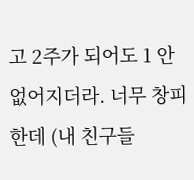고 2주가 되어도 1 안없어지더라. 너무 창피한데 (내 친구들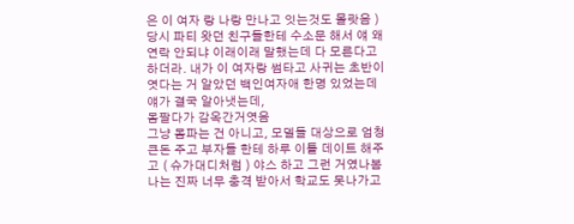은 이 여자 랑 나랑 만나고 잇는것도 몰랏음 )당시 파티 왓던 친구들한테 수소문 해서 얘 왜 연락 안되냐 이래이래 말했는데 다 모른다고 하더라. 내가 이 여자랑 썸타고 사귀는 초반이엿다는 거 알았던 백인여자애 한명 있었는데 얘가 결국 알아냇는데,
몸팔다가 감옥간거엿음
그냥 몸파는 건 아니고, 모델들 대상으로 엄청 큰돈 주고 부자들 한테 하루 이틀 데이트 해주고 ( 슈가대디처럼 ) 야스 하고 그런 거였나봄
나는 진짜 너무 충격 받아서 학교도 못나가고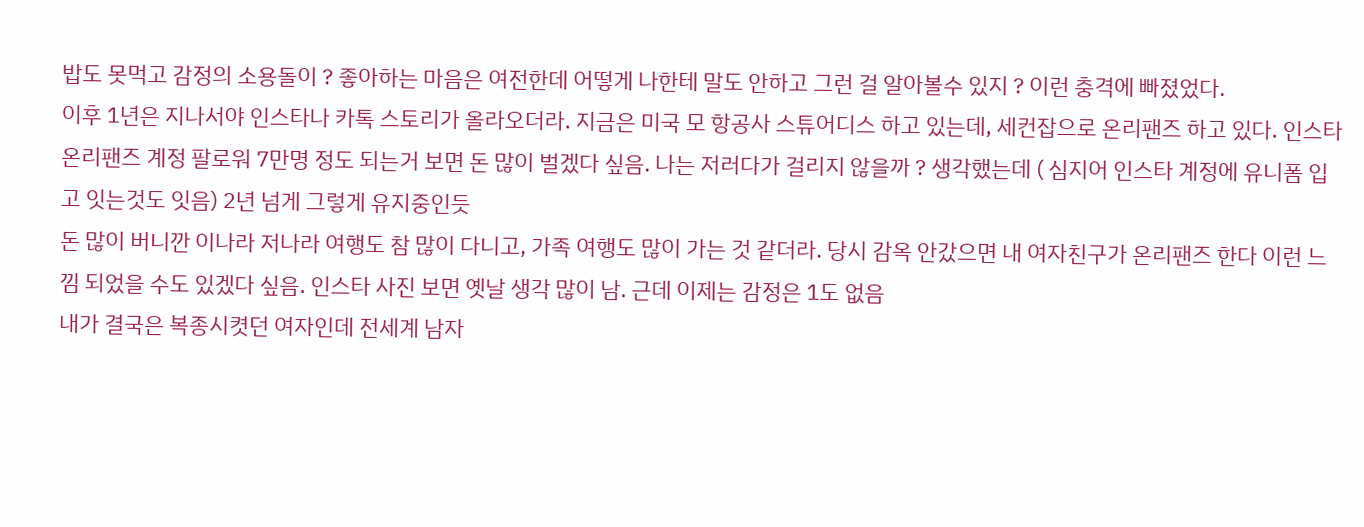밥도 못먹고 감정의 소용돌이 ? 좋아하는 마음은 여전한데 어떻게 나한테 말도 안하고 그런 걸 알아볼수 있지 ? 이런 충격에 빠졌었다.
이후 1년은 지나서야 인스타나 카톡 스토리가 올라오더라. 지금은 미국 모 항공사 스튜어디스 하고 있는데, 세컨잡으로 온리팬즈 하고 있다. 인스타 온리팬즈 계정 팔로워 7만명 정도 되는거 보면 돈 많이 벌겠다 싶음. 나는 저러다가 걸리지 않을까 ? 생각했는데 ( 심지어 인스타 계정에 유니폼 입고 잇는것도 잇음) 2년 넘게 그렇게 유지중인듯
돈 많이 버니깐 이나라 저나라 여행도 참 많이 다니고, 가족 여행도 많이 가는 것 같더라. 당시 감옥 안갔으면 내 여자친구가 온리팬즈 한다 이런 느낌 되었을 수도 있겠다 싶음. 인스타 사진 보면 옛날 생각 많이 남. 근데 이제는 감정은 1도 없음
내가 결국은 복종시켯던 여자인데 전세계 남자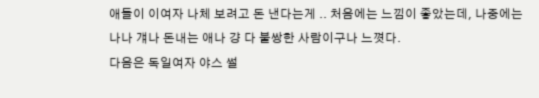애들이 이여자 나체 보려고 돈 낸다는게 .. 처음에는 느낌이 좋았는데, 나중에는 나나 걔나 돈내는 애나 걍 다 불쌍한 사람이구나 느꼇다.
다음은 독일여자 야스 썰